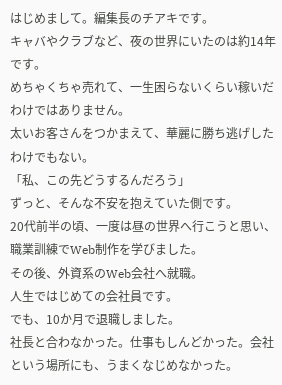はじめまして。編集長のチアキです。
キャバやクラブなど、夜の世界にいたのは約14年です。
めちゃくちゃ売れて、一生困らないくらい稼いだわけではありません。
太いお客さんをつかまえて、華麗に勝ち逃げしたわけでもない。
「私、この先どうするんだろう」
ずっと、そんな不安を抱えていた側です。
20代前半の頃、一度は昼の世界へ行こうと思い、職業訓練でWeb制作を学びました。
その後、外資系のWeb会社へ就職。
人生ではじめての会社員です。
でも、10か月で退職しました。
社長と合わなかった。仕事もしんどかった。会社という場所にも、うまくなじめなかった。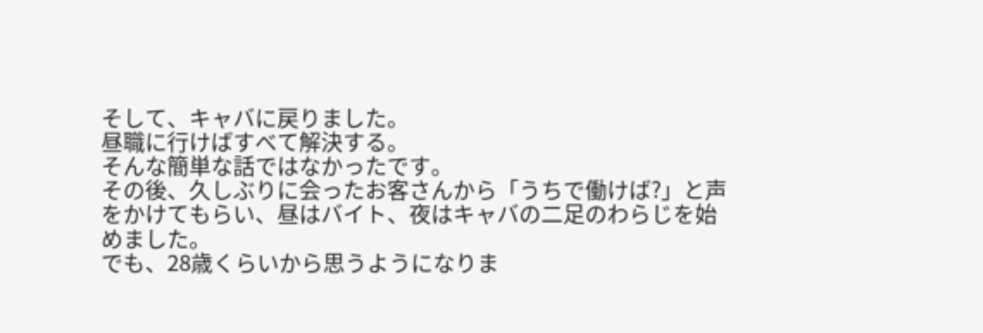そして、キャバに戻りました。
昼職に行けばすべて解決する。
そんな簡単な話ではなかったです。
その後、久しぶりに会ったお客さんから「うちで働けば?」と声をかけてもらい、昼はバイト、夜はキャバの二足のわらじを始めました。
でも、28歳くらいから思うようになりま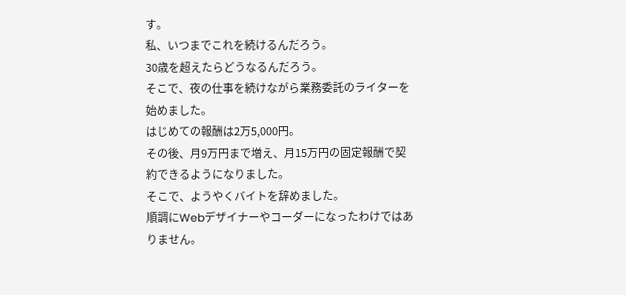す。
私、いつまでこれを続けるんだろう。
30歳を超えたらどうなるんだろう。
そこで、夜の仕事を続けながら業務委託のライターを始めました。
はじめての報酬は2万5,000円。
その後、月9万円まで増え、月15万円の固定報酬で契約できるようになりました。
そこで、ようやくバイトを辞めました。
順調にWebデザイナーやコーダーになったわけではありません。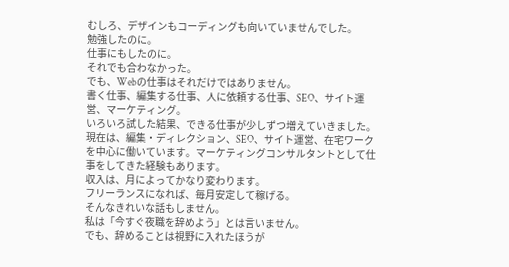むしろ、デザインもコーディングも向いていませんでした。
勉強したのに。
仕事にもしたのに。
それでも合わなかった。
でも、Webの仕事はそれだけではありません。
書く仕事、編集する仕事、人に依頼する仕事、SEO、サイト運営、マーケティング。
いろいろ試した結果、できる仕事が少しずつ増えていきました。
現在は、編集・ディレクション、SEO、サイト運営、在宅ワークを中心に働いています。マーケティングコンサルタントとして仕事をしてきた経験もあります。
収入は、月によってかなり変わります。
フリーランスになれば、毎月安定して稼げる。
そんなきれいな話もしません。
私は「今すぐ夜職を辞めよう」とは言いません。
でも、辞めることは視野に入れたほうが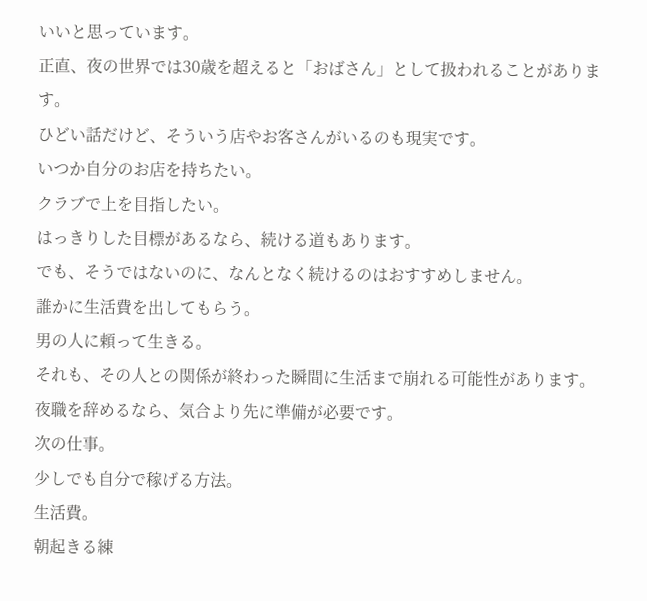いいと思っています。
正直、夜の世界では30歳を超えると「おばさん」として扱われることがあります。
ひどい話だけど、そういう店やお客さんがいるのも現実です。
いつか自分のお店を持ちたい。
クラブで上を目指したい。
はっきりした目標があるなら、続ける道もあります。
でも、そうではないのに、なんとなく続けるのはおすすめしません。
誰かに生活費を出してもらう。
男の人に頼って生きる。
それも、その人との関係が終わった瞬間に生活まで崩れる可能性があります。
夜職を辞めるなら、気合より先に準備が必要です。
次の仕事。
少しでも自分で稼げる方法。
生活費。
朝起きる練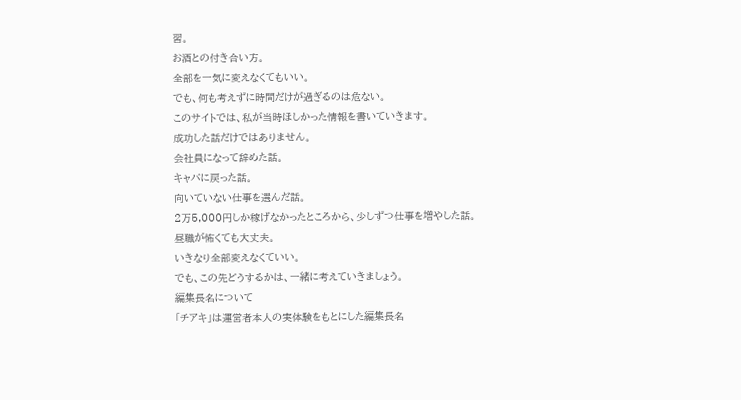習。
お酒との付き合い方。
全部を一気に変えなくてもいい。
でも、何も考えずに時間だけが過ぎるのは危ない。
このサイトでは、私が当時ほしかった情報を書いていきます。
成功した話だけではありません。
会社員になって辞めた話。
キャバに戻った話。
向いていない仕事を選んだ話。
2万5,000円しか稼げなかったところから、少しずつ仕事を増やした話。
昼職が怖くても大丈夫。
いきなり全部変えなくていい。
でも、この先どうするかは、一緒に考えていきましょう。
編集長名について
「チアキ」は運営者本人の実体験をもとにした編集長名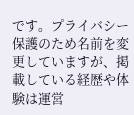です。プライバシー保護のため名前を変更していますが、掲載している経歴や体験は運営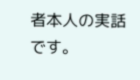者本人の実話です。